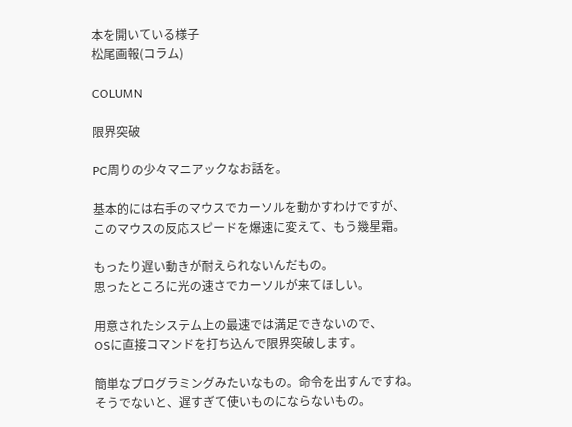本を開いている様子
松尾画報(コラム)

COLUMN

限界突破

PC周りの少々マニアックなお話を。

基本的には右手のマウスでカーソルを動かすわけですが、
このマウスの反応スピードを爆速に変えて、もう幾星霜。

もったり遅い動きが耐えられないんだもの。
思ったところに光の速さでカーソルが来てほしい。

用意されたシステム上の最速では満足できないので、
OSに直接コマンドを打ち込んで限界突破します。

簡単なプログラミングみたいなもの。命令を出すんですね。
そうでないと、遅すぎて使いものにならないもの。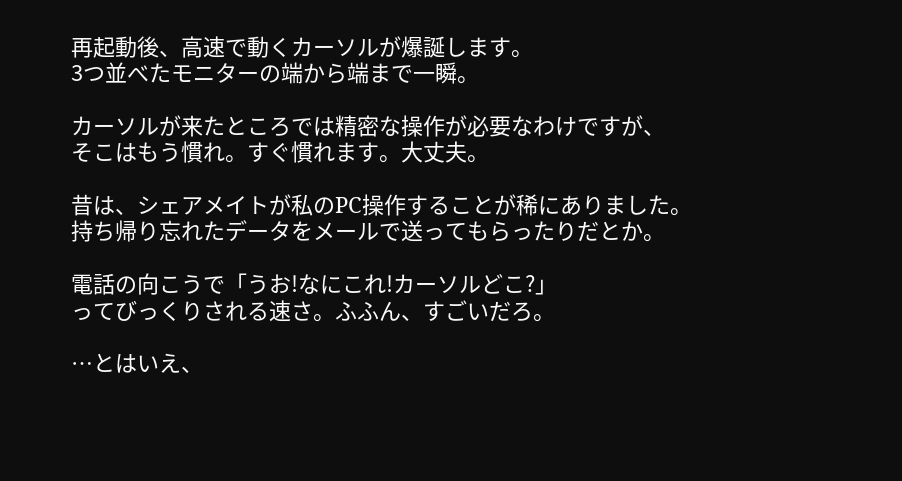再起動後、高速で動くカーソルが爆誕します。
3つ並べたモニターの端から端まで一瞬。

カーソルが来たところでは精密な操作が必要なわけですが、
そこはもう慣れ。すぐ慣れます。大丈夫。

昔は、シェアメイトが私のPC操作することが稀にありました。
持ち帰り忘れたデータをメールで送ってもらったりだとか。

電話の向こうで「うお!なにこれ!カーソルどこ?」
ってびっくりされる速さ。ふふん、すごいだろ。

…とはいえ、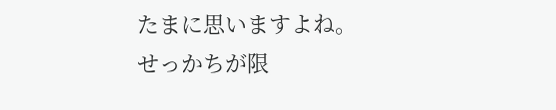たまに思いますよね。
せっかちが限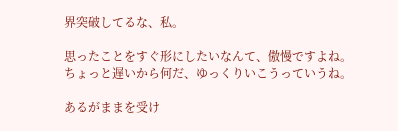界突破してるな、私。

思ったことをすぐ形にしたいなんて、傲慢ですよね。
ちょっと遅いから何だ、ゆっくりいこうっていうね。

あるがままを受け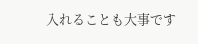入れることも大事です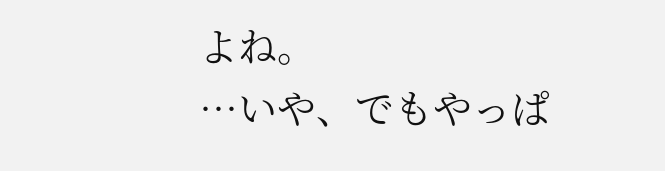よね。
…いや、でもやっぱ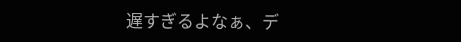遅すぎるよなぁ、デ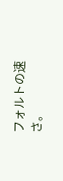フォルトの速さ。